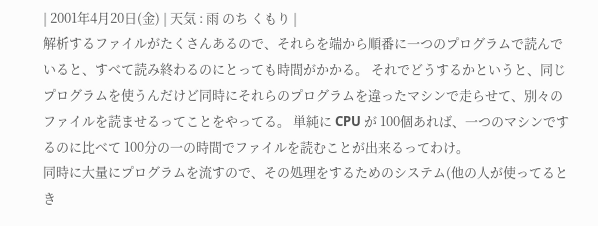| 2001年4月20日(金) | 天気 : 雨 のち くもり |
解析するファイルがたくさんあるので、それらを端から順番に一つのプログラムで読んでいると、すべて読み終わるのにとっても時間がかかる。 それでどうするかというと、同じプログラムを使うんだけど同時にそれらのプログラムを違ったマシンで走らせて、別々のファイルを読ませるってことをやってる。 単純に CPU が 100個あれば、一つのマシンでするのに比べて 100分の一の時間でファイルを読むことが出来るってわけ。
同時に大量にプログラムを流すので、その処理をするためのシステム(他の人が使ってるとき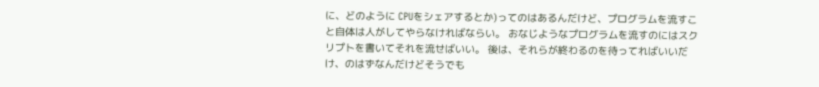に、どのように CPUをシェアするとか)ってのはあるんだけど、プログラムを流すこと自体は人がしてやらなければならい。 おなじようなプログラムを流すのにはスクリプトを書いてそれを流せばいい。 後は、それらが終わるのを待ってればいいだけ、のはずなんだけどそうでも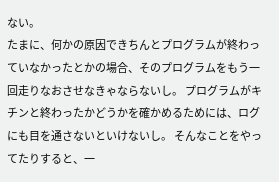ない。
たまに、何かの原因できちんとプログラムが終わっていなかったとかの場合、そのプログラムをもう一回走りなおさせなきゃならないし。 プログラムがキチンと終わったかどうかを確かめるためには、ログにも目を通さないといけないし。 そんなことをやってたりすると、一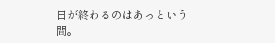日が終わるのはあっという間。